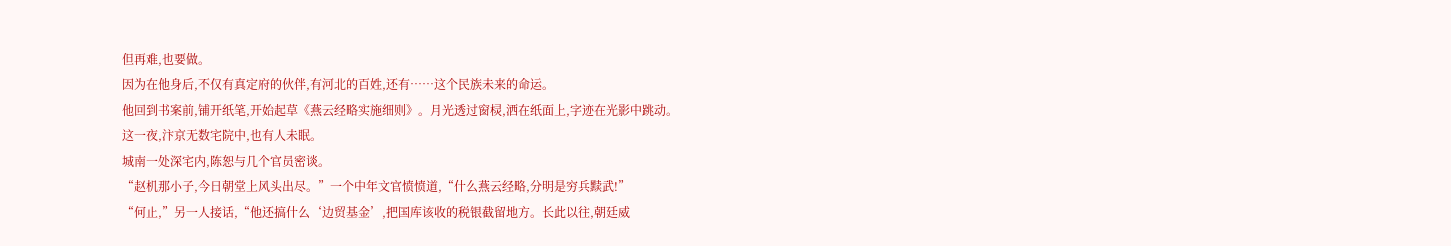但再难,也要做。
因为在他身后,不仅有真定府的伙伴,有河北的百姓,还有……这个民族未来的命运。
他回到书案前,铺开纸笔,开始起草《燕云经略实施细则》。月光透过窗棂,洒在纸面上,字迹在光影中跳动。
这一夜,汴京无数宅院中,也有人未眠。
城南一处深宅内,陈恕与几个官员密谈。
“赵机那小子,今日朝堂上风头出尽。”一个中年文官愤愤道,“什么燕云经略,分明是穷兵黩武!”
“何止,”另一人接话,“他还搞什么‘边贸基金’,把国库该收的税银截留地方。长此以往,朝廷威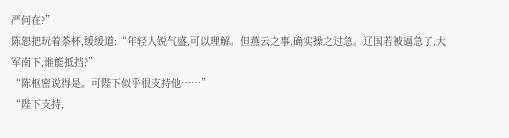严何在?”
陈恕把玩着茶杯,缓缓道:“年轻人锐气盛,可以理解。但燕云之事,确实操之过急。辽国若被逼急了,大军南下,谁能抵挡?”
“陈枢密说得是。可陛下似乎很支持他……”
“陛下支持,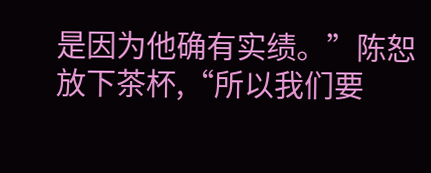是因为他确有实绩。”陈恕放下茶杯,“所以我们要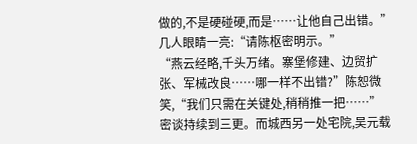做的,不是硬碰硬,而是……让他自己出错。”
几人眼睛一亮:“请陈枢密明示。”
“燕云经略,千头万绪。寨堡修建、边贸扩张、军械改良……哪一样不出错?”陈恕微笑,“我们只需在关键处,稍稍推一把……”
密谈持续到三更。而城西另一处宅院,吴元载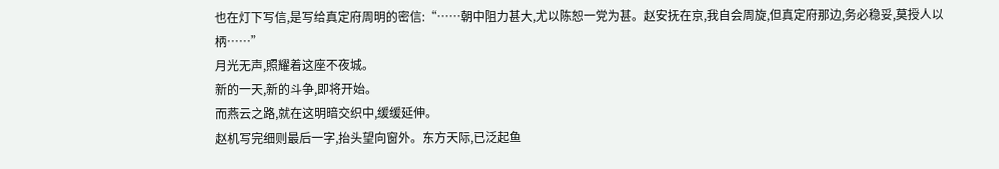也在灯下写信,是写给真定府周明的密信:“……朝中阻力甚大,尤以陈恕一党为甚。赵安抚在京,我自会周旋,但真定府那边,务必稳妥,莫授人以柄……”
月光无声,照耀着这座不夜城。
新的一天,新的斗争,即将开始。
而燕云之路,就在这明暗交织中,缓缓延伸。
赵机写完细则最后一字,抬头望向窗外。东方天际,已泛起鱼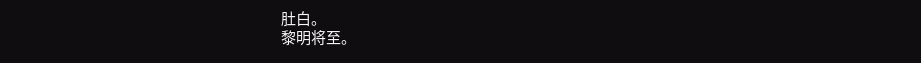肚白。
黎明将至。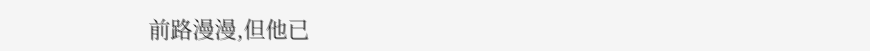前路漫漫,但他已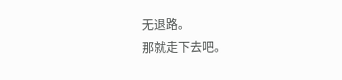无退路。
那就走下去吧。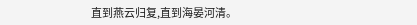直到燕云归复,直到海晏河清。